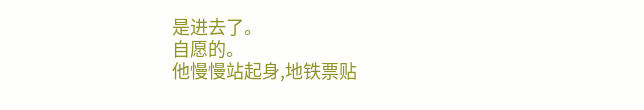是进去了。
自愿的。
他慢慢站起身,地铁票贴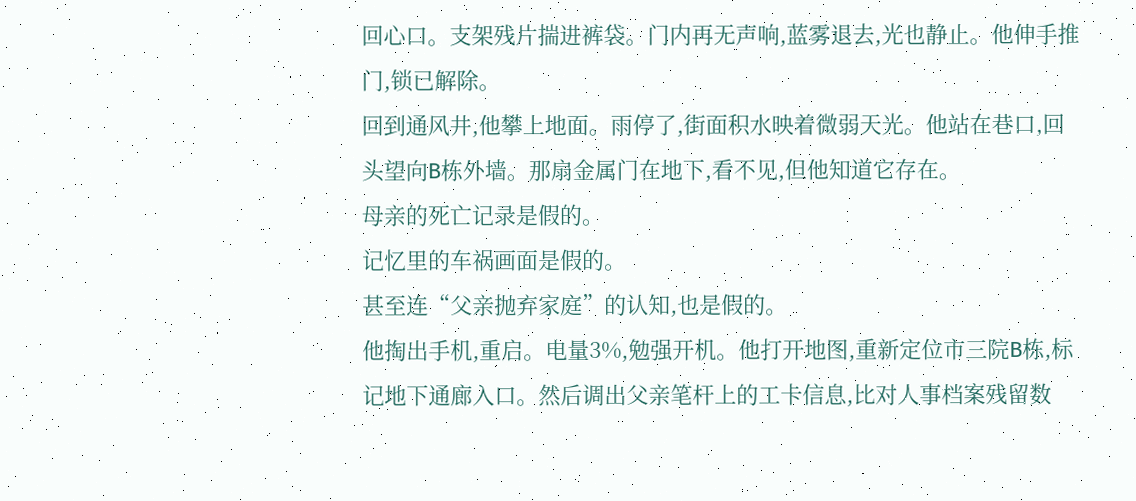回心口。支架残片揣进裤袋。门内再无声响,蓝雾退去,光也静止。他伸手推门,锁已解除。
回到通风井,他攀上地面。雨停了,街面积水映着微弱天光。他站在巷口,回头望向B栋外墙。那扇金属门在地下,看不见,但他知道它存在。
母亲的死亡记录是假的。
记忆里的车祸画面是假的。
甚至连“父亲抛弃家庭”的认知,也是假的。
他掏出手机,重启。电量3%,勉强开机。他打开地图,重新定位市三院B栋,标记地下通廊入口。然后调出父亲笔杆上的工卡信息,比对人事档案残留数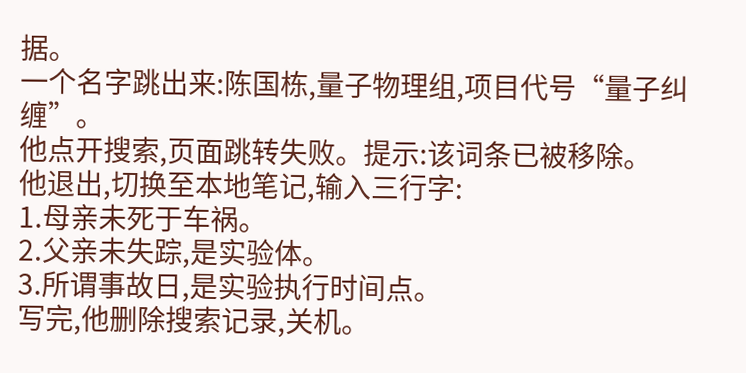据。
一个名字跳出来:陈国栋,量子物理组,项目代号“量子纠缠”。
他点开搜索,页面跳转失败。提示:该词条已被移除。
他退出,切换至本地笔记,输入三行字:
1.母亲未死于车祸。
2.父亲未失踪,是实验体。
3.所谓事故日,是实验执行时间点。
写完,他删除搜索记录,关机。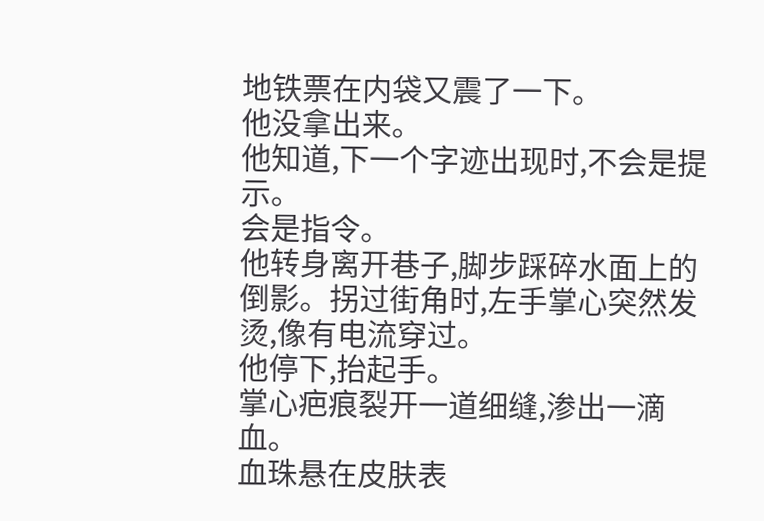地铁票在内袋又震了一下。
他没拿出来。
他知道,下一个字迹出现时,不会是提示。
会是指令。
他转身离开巷子,脚步踩碎水面上的倒影。拐过街角时,左手掌心突然发烫,像有电流穿过。
他停下,抬起手。
掌心疤痕裂开一道细缝,渗出一滴血。
血珠悬在皮肤表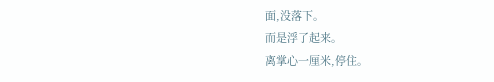面,没落下。
而是浮了起来。
离掌心一厘米,停住。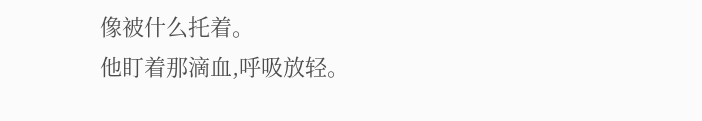像被什么托着。
他盯着那滴血,呼吸放轻。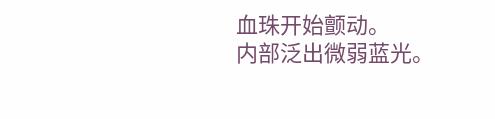血珠开始颤动。
内部泛出微弱蓝光。